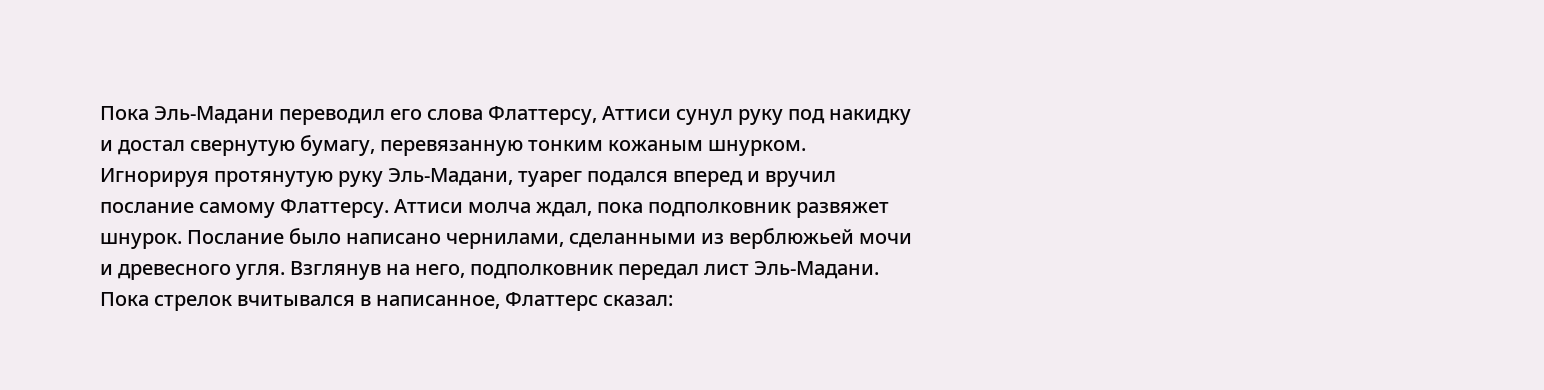Пока Эль-Мадани переводил его слова Флаттерсу, Аттиси сунул руку под накидку и достал свернутую бумагу, перевязанную тонким кожаным шнурком. Игнорируя протянутую руку Эль-Мадани, туарег подался вперед и вручил послание самому Флаттерсу. Аттиси молча ждал, пока подполковник развяжет шнурок. Послание было написано чернилами, сделанными из верблюжьей мочи и древесного угля. Взглянув на него, подполковник передал лист Эль-Мадани.
Пока стрелок вчитывался в написанное, Флаттерс сказал: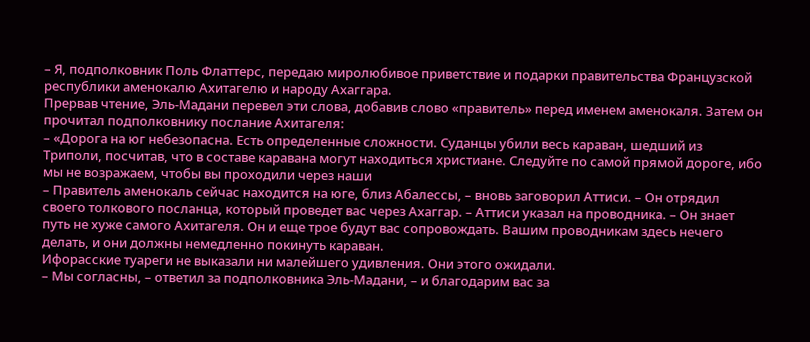– Я, подполковник Поль Флаттерс, передаю миролюбивое приветствие и подарки правительства Французской республики аменокалю Ахитагелю и народу Ахаггара.
Прервав чтение, Эль-Мадани перевел эти слова, добавив слово «правитель» перед именем аменокаля. Затем он прочитал подполковнику послание Ахитагеля:
– «Дорога на юг небезопасна. Есть определенные сложности. Суданцы убили весь караван, шедший из Триполи, посчитав, что в составе каравана могут находиться христиане. Следуйте по самой прямой дороге, ибо мы не возражаем, чтобы вы проходили через наши
– Правитель аменокаль сейчас находится на юге, близ Абалессы, – вновь заговорил Аттиси. – Он отрядил своего толкового посланца, который проведет вас через Ахаггар. – Аттиси указал на проводника. – Он знает путь не хуже самого Ахитагеля. Он и еще трое будут вас сопровождать. Вашим проводникам здесь нечего делать, и они должны немедленно покинуть караван.
Ифорасские туареги не выказали ни малейшего удивления. Они этого ожидали.
– Мы согласны, – ответил за подполковника Эль-Мадани, – и благодарим вас за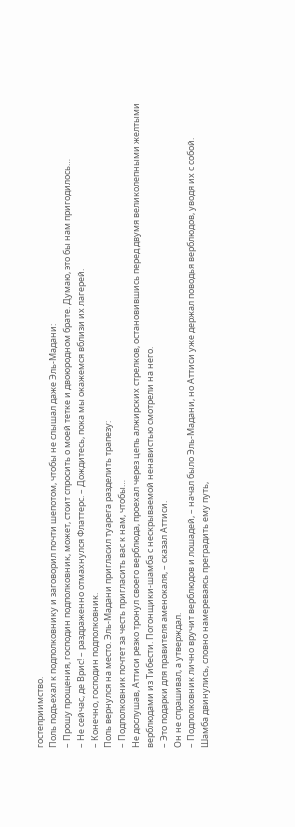гостеприимство.
Поль подъехал к подполковнику и заговорил почти шепотом, чтобы не слышал даже Эль-Мадани:
– Прошу прощения, господин подполковник, может, стоит спросить о моей тетке и двоюродном брате. Думаю, это бы нам пригодилось…
– Не сейчас, де Врис! – раздраженно отмахнулся Флаттерс. – Дождитесь, пока мы окажемся вблизи их лагерей.
– Конечно, господин подполковник.
Поль вернулся на место. Эль-Мадани пригласил туарега разделить трапезу:
– Подполковник почтет за честь пригласить вас к нам, чтобы…
Не дослушав, Аттиси резко тронул своего верблюда, проехал через цепь алжирских стрелков, остановившись перед двумя великолепными желтыми верблюдами из Тибести. Погонщики-шамба с нескрываемой ненавистью смотрели на него.
– Это подарки для правителя аменокаля, – сказал Аттиси.
Он не спрашивал, а утверждал.
– Подполковник лично вручит верблюдов и лошадей, – начал было Эль-Мадани, но Аттиси уже держал поводья верблюдов, уводя их с собой.
Шамба двинулись, словно намереваясь преградить ему путь,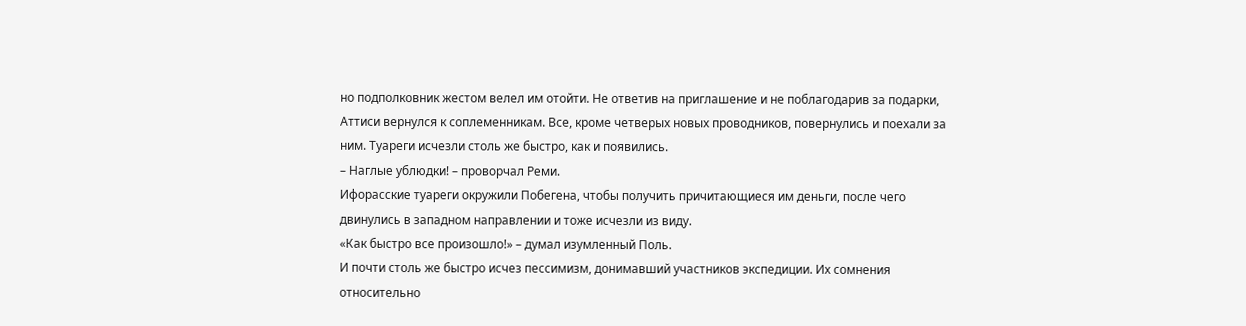но подполковник жестом велел им отойти. Не ответив на приглашение и не поблагодарив за подарки, Аттиси вернулся к соплеменникам. Все, кроме четверых новых проводников, повернулись и поехали за ним. Туареги исчезли столь же быстро, как и появились.
– Наглые ублюдки! – проворчал Реми.
Ифорасские туареги окружили Побегена, чтобы получить причитающиеся им деньги, после чего двинулись в западном направлении и тоже исчезли из виду.
«Как быстро все произошло!» – думал изумленный Поль.
И почти столь же быстро исчез пессимизм, донимавший участников экспедиции. Их сомнения относительно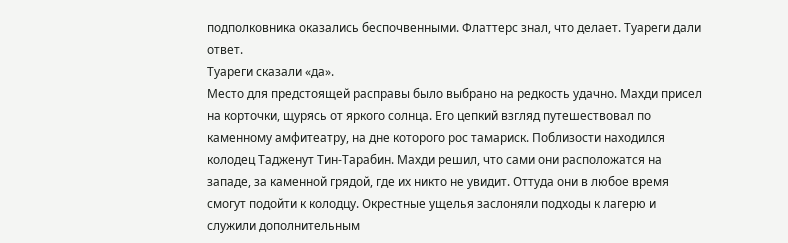подполковника оказались беспочвенными. Флаттерс знал, что делает. Туареги дали ответ.
Туареги сказали «да».
Место для предстоящей расправы было выбрано на редкость удачно. Махди присел на корточки, щурясь от яркого солнца. Его цепкий взгляд путешествовал по каменному амфитеатру, на дне которого рос тамариск. Поблизости находился колодец Тадженут Тин-Тарабин. Махди решил, что сами они расположатся на западе, за каменной грядой, где их никто не увидит. Оттуда они в любое время смогут подойти к колодцу. Окрестные ущелья заслоняли подходы к лагерю и служили дополнительным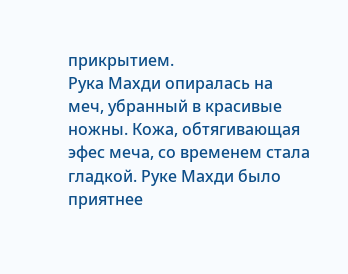прикрытием.
Рука Махди опиралась на меч, убранный в красивые ножны. Кожа, обтягивающая эфес меча, со временем стала гладкой. Руке Махди было приятнее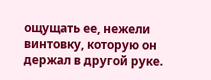ощущать ее, нежели винтовку, которую он держал в другой руке.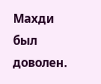Махди был доволен.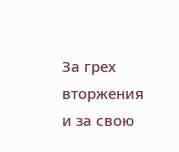За грех вторжения и за свою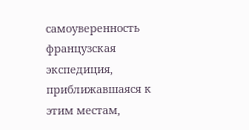самоуверенность французская экспедиция, приближавшаяся к этим местам,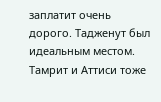заплатит очень дорого. Тадженут был идеальным местом. Тамрит и Аттиси тоже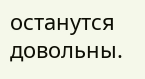останутся довольны.